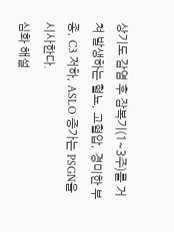상기도 감염 후 잠복기(1~3주)를 거쳐 발생하는 혈뇨, 고혈압, 경미한 부종, C3 저하, ASLO 증가는 PSGN을 시사한다.
심화 해설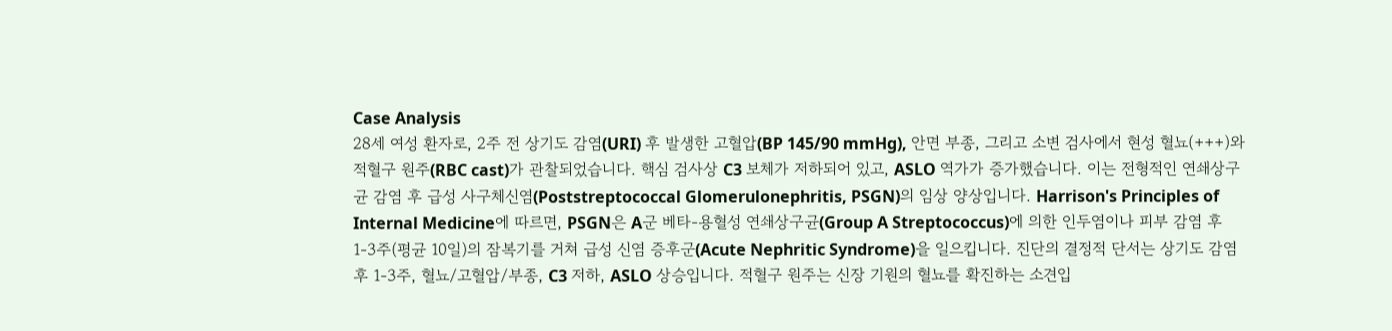Case Analysis
28세 여성 환자로, 2주 전 상기도 감염(URI) 후 발생한 고혈압(BP 145/90 mmHg), 안면 부종, 그리고 소변 검사에서 현성 혈뇨(+++)와 적혈구 원주(RBC cast)가 관찰되었습니다. 핵심 검사상 C3 보체가 저하되어 있고, ASLO 역가가 증가했습니다. 이는 전형적인 연쇄상구균 감염 후 급성 사구체신염(Poststreptococcal Glomerulonephritis, PSGN)의 임상 양상입니다. Harrison's Principles of Internal Medicine에 따르면, PSGN은 A군 베타-용혈성 연쇄상구균(Group A Streptococcus)에 의한 인두염이나 피부 감염 후 1-3주(평균 10일)의 잠복기를 거쳐 급성 신염 증후군(Acute Nephritic Syndrome)을 일으킵니다. 진단의 결정적 단서는 상기도 감염 후 1-3주, 혈뇨/고혈압/부종, C3 저하, ASLO 상승입니다. 적혈구 원주는 신장 기원의 혈뇨를 확진하는 소견입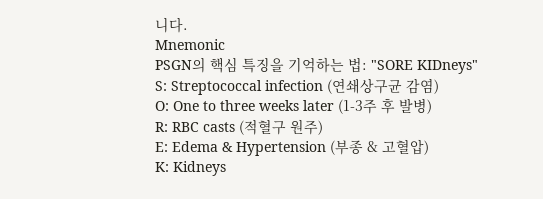니다.
Mnemonic
PSGN의 핵심 특징을 기억하는 법: "SORE KIDneys"
S: Streptococcal infection (연쇄상구균 감염)
O: One to three weeks later (1-3주 후 발병)
R: RBC casts (적혈구 원주)
E: Edema & Hypertension (부종 & 고혈압)
K: Kidneys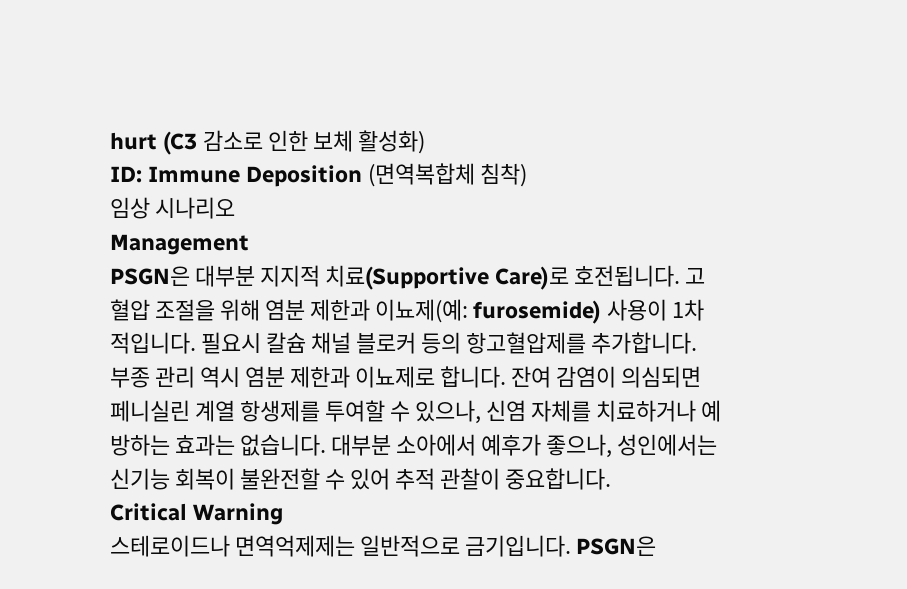hurt (C3 감소로 인한 보체 활성화)
ID: Immune Deposition (면역복합체 침착)
임상 시나리오
Management
PSGN은 대부분 지지적 치료(Supportive Care)로 호전됩니다. 고혈압 조절을 위해 염분 제한과 이뇨제(예: furosemide) 사용이 1차적입니다. 필요시 칼슘 채널 블로커 등의 항고혈압제를 추가합니다. 부종 관리 역시 염분 제한과 이뇨제로 합니다. 잔여 감염이 의심되면 페니실린 계열 항생제를 투여할 수 있으나, 신염 자체를 치료하거나 예방하는 효과는 없습니다. 대부분 소아에서 예후가 좋으나, 성인에서는 신기능 회복이 불완전할 수 있어 추적 관찰이 중요합니다.
Critical Warning
스테로이드나 면역억제제는 일반적으로 금기입니다. PSGN은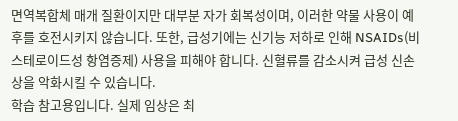면역복합체 매개 질환이지만 대부분 자가 회복성이며, 이러한 약물 사용이 예후를 호전시키지 않습니다. 또한, 급성기에는 신기능 저하로 인해 NSAIDs(비스테로이드성 항염증제) 사용을 피해야 합니다. 신혈류를 감소시켜 급성 신손상을 악화시킬 수 있습니다.
학습 참고용입니다. 실제 임상은 최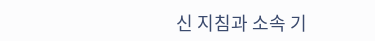신 지침과 소속 기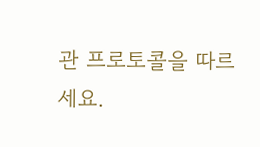관 프로토콜을 따르세요.